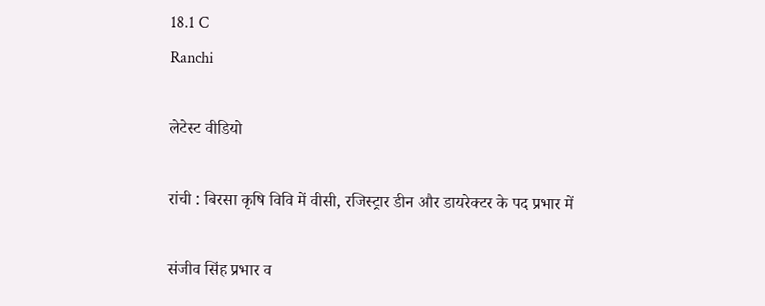18.1 C
Ranchi

लेटेस्ट वीडियो

रांची : बिरसा कृषि विवि में वीसी, रजिस्ट्रार डीन और डायरेक्टर के पद प्रभार में

संजीव सिंह प्रभार व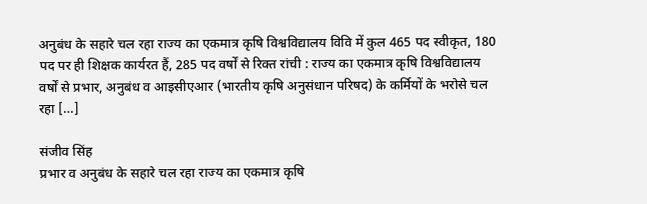अनुबंध के सहारे चल रहा राज्य का एकमात्र कृषि विश्वविद्यालय विवि में कुल 465 पद स्वीकृत, 180 पद पर ही शिक्षक कार्यरत हैं, 285 पद वर्षों से रिक्त रांची : राज्य का एकमात्र कृषि विश्वविद्यालय वर्षों से प्रभार, अनुबंध व आइसीएआर (भारतीय कृषि अनुसंधान परिषद) के कर्मियों के भरोसे चल रहा […]

संजीव सिंह
प्रभार व अनुबंध के सहारे चल रहा राज्य का एकमात्र कृषि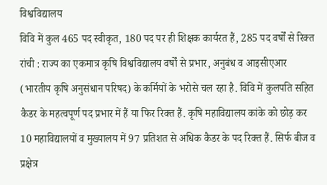विश्वविद्यालय
विवि में कुल 465 पद स्वीकृत, 180 पद पर ही शिक्षक कार्यरत हैं, 285 पद वर्षों से रिक्त
रांची : राज्य का एकमात्र कृषि विश्वविद्यालय वर्षों से प्रभार, अनुबंध व आइसीएआर (भारतीय कृषि अनुसंधान परिषद) के कर्मियों के भरोसे चल रहा है. विवि में कुलपति सहित कैडर के महत्वपूर्ण पद प्रभार में हैं या फिर रिक्त हैं. कृषि महाविद्यालय कांके को छोड़ कर 10 महाविद्यालयों व मुख्यालय में 97 प्रतिशत से अधिक कैडर के पद रिक्त हैं. सिर्फ बीज व प्रक्षेत्र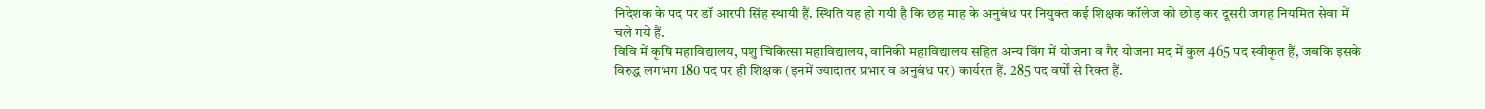निदेशक के पद पर डॉ आरपी सिंह स्थायी हैं. स्थिति यह हो गयी है कि छह माह के अनुबंध पर नियुक्त कई शिक्षक कॉलेज को छोड़ कर दूसरी जगह नियमित सेवा में चले गये हैं.
विवि में कृषि महाविद्यालय, पशु चिकित्सा महाविद्यालय, वानिकी महाविद्यालय सहित अन्य विंग में योजना व गैर योजना मद में कुल 465 पद स्वीकृत हैं, जबकि इसके विरुद्ध लगभग 180 पद पर ही शिक्षक (इनमें ज्यादातर प्रभार व अनुबंध पर) कार्यरत हैं. 285 पद वर्षों से रिक्त हैं.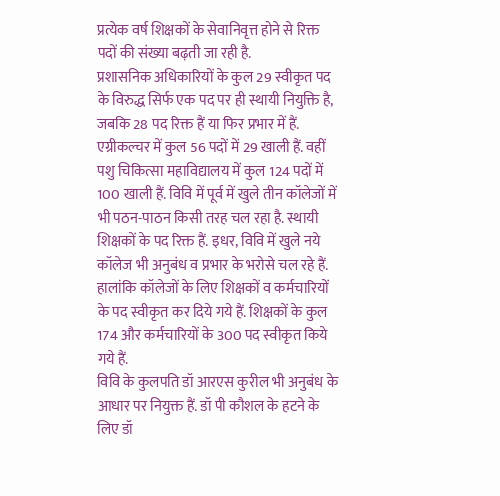प्रत्येक वर्ष शिक्षकों के सेवानिवृत्त होने से रिक्त पदों की संख्या बढ़ती जा रही है.
प्रशासनिक अधिकारियों के कुल 29 स्वीकृत पद के विरुद्ध सिर्फ एक पद पर ही स्थायी नियुक्ति है, जबकि 28 पद रिक्त हैं या फिर प्रभार में हैं. एग्रीकल्चर में कुल 56 पदों में 29 खाली हैं. वहीं पशु चिकित्सा महाविद्यालय में कुल 124 पदों में 100 खाली हैं. विवि में पूर्व में खुले तीन कॉलेजों में भी पठन-पाठन किसी तरह चल रहा है. स्थायी शिक्षकों के पद रिक्त हैं. इधर, विवि में खुले नये कॉलेज भी अनुबंध व प्रभार के भरोसे चल रहे हैं. हालांकि कॉलेजों के लिए शिक्षकों व कर्मचारियों के पद स्वीकृत कर दिये गये हैं. शिक्षकों के कुल 174 और कर्मचारियों के 300 पद स्वीकृत किये गये हैं.
विवि के कुलपति डॉ आरएस कुरील भी अनुबंध के आधार पर नियुक्त हैं. डॉ पी कौशल के हटने के लिए डॉ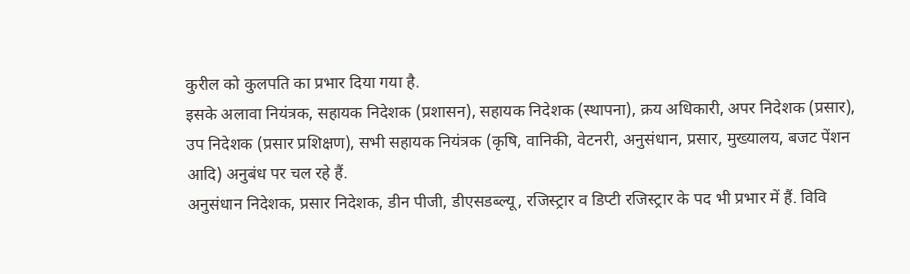कुरील को कुलपति का प्रभार दिया गया है.
इसके अलावा नियंत्रक, सहायक निदेशक (प्रशासन), सहायक निदेशक (स्थापना), क्रय अधिकारी, अपर निदेशक (प्रसार), उप निदेशक (प्रसार प्रशिक्षण), सभी सहायक नियंत्रक (कृषि, वानिकी, वेटनरी, अनुसंधान, प्रसार, मुख्यालय, बजट पेंशन आदि) अनुबंध पर चल रहे हैं.
अनुसंधान निदेशक, प्रसार निदेशक, डीन पीजी, डीएसडब्ल्यू, रजिस्ट्रार व डिप्टी रजिस्ट्रार के पद भी प्रभार में हैं. विवि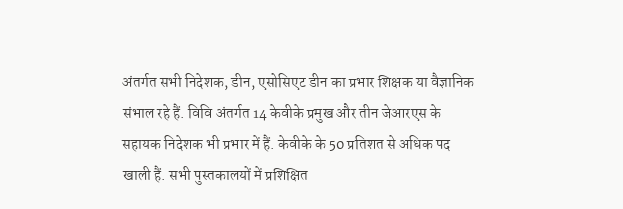अंतर्गत सभी निदेशक, डीन, एसोसिएट डीन का प्रभार शिक्षक या वैज्ञानिक संभाल रहे हैं. विवि अंतर्गत 14 केवीके प्रमुख और तीन जेआरएस के सहायक निदेशक भी प्रभार में हैं. केवीके के 50 प्रतिशत से अधिक पद खाली हैं. सभी पुस्तकालयों में प्रशिक्षित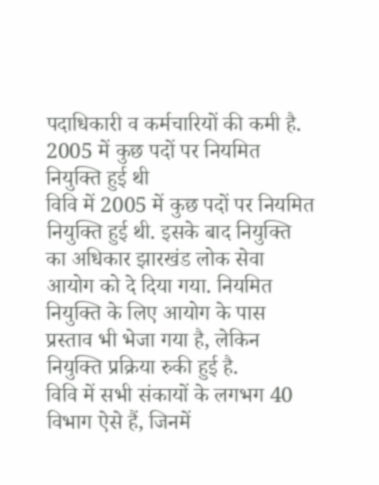पदाधिकारी व कर्मचारियों की कमी है.
2005 में कुछ पदों पर नियमित नियुक्ति हुई थी
विवि में 2005 में कुछ पदों पर नियमित नियुक्ति हुई थी. इसके बाद नियुक्ति का अधिकार झारखंड लोक सेवा आयोग को दे दिया गया. नियमित नियुक्ति के लिए आयोग के पास प्रस्ताव भी भेजा गया है, लेकिन नियुक्ति प्रक्रिया रुकी हुई है.
विवि में सभी संकायों के लगभग 40 विभाग ऐसे हैं, जिनमें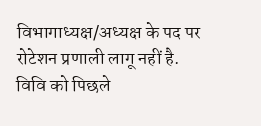विभागाध्यक्ष/अध्यक्ष के पद पर रोटेशन प्रणाली लागू नहीं है. विवि को पिछले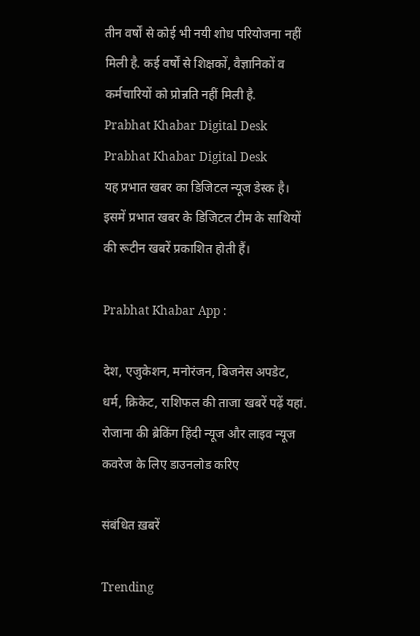तीन वर्षों से कोई भी नयी शोध परियोजना नहीं मिली है. कई वर्षों से शिक्षकों, वैज्ञानिकों व कर्मचारियों को प्रोन्नति नहीं मिली है.
Prabhat Khabar Digital Desk
Prabhat Khabar Digital Desk
यह प्रभात खबर का डिजिटल न्यूज डेस्क है। इसमें प्रभात खबर के डिजिटल टीम के साथियों की रूटीन खबरें प्रकाशित होती हैं।

Prabhat Khabar App :

देश, एजुकेशन, मनोरंजन, बिजनेस अपडेट, धर्म, क्रिकेट, राशिफल की ताजा खबरें पढ़ें यहां. रोजाना की ब्रेकिंग हिंदी न्यूज और लाइव न्यूज कवरेज के लिए डाउनलोड करिए

संबंधित ख़बरें

Trending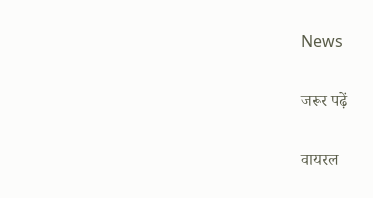News

जरूर पढ़ें

वायरल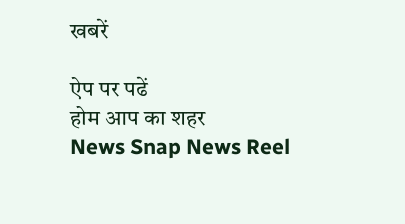खबरें

ऐप पर पढें
होम आप का शहर
News Snap News Reel